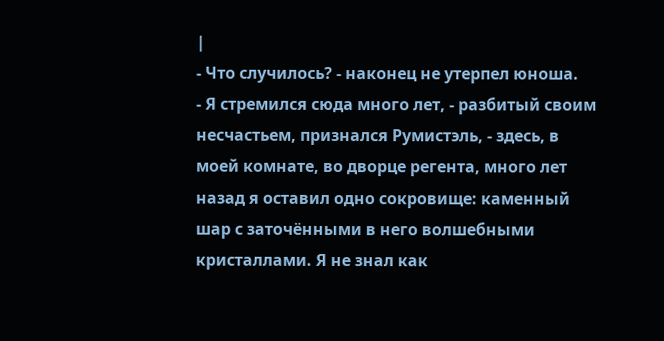|
- Что случилось? - наконец не утерпел юноша.
- Я стремился сюда много лет, - разбитый своим несчастьем, признался Румистэль, - здесь, в моей комнате, во дворце регента, много лет назад я оставил одно сокровище: каменный шар с заточёнными в него волшебными кристаллами. Я не знал как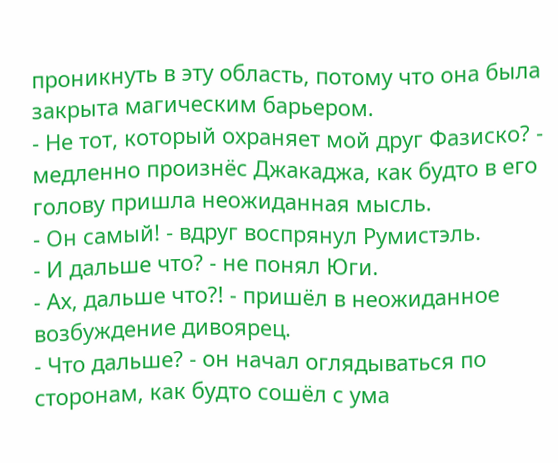проникнуть в эту область, потому что она была закрыта магическим барьером.
- Не тот, который охраняет мой друг Фазиско? - медленно произнёс Джакаджа, как будто в его голову пришла неожиданная мысль.
- Он самый! - вдруг воспрянул Румистэль.
- И дальше что? - не понял Юги.
- Ах, дальше что?! - пришёл в неожиданное возбуждение дивоярец.
- Что дальше? - он начал оглядываться по сторонам, как будто сошёл с ума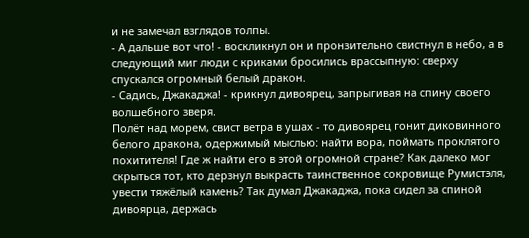и не замечал взглядов толпы.
- А дальше вот что! - воскликнул он и пронзительно свистнул в небо, а в следующий миг люди с криками бросились врассыпную: сверху спускался огромный белый дракон.
- Садись, Джакаджа! - крикнул дивоярец, запрыгивая на спину своего волшебного зверя.
Полёт над морем, свист ветра в ушах - то дивоярец гонит диковинного белого дракона, одержимый мыслью: найти вора, поймать проклятого похитителя! Где ж найти его в этой огромной стране? Как далеко мог скрыться тот, кто дерзнул выкрасть таинственное сокровище Румистэля, увести тяжёлый камень? Так думал Джакаджа, пока сидел за спиной дивоярца, держась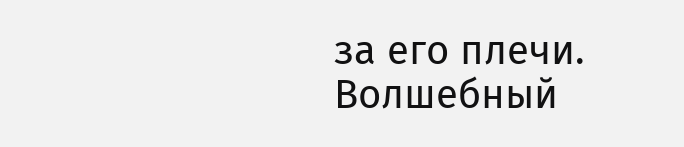за его плечи.
Волшебный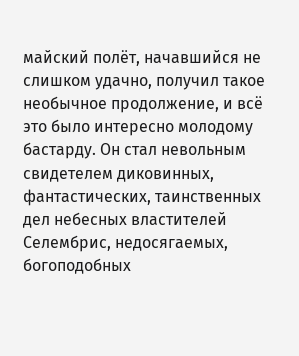майский полёт, начавшийся не слишком удачно, получил такое необычное продолжение, и всё это было интересно молодому бастарду. Он стал невольным свидетелем диковинных, фантастических, таинственных дел небесных властителей Селембрис, недосягаемых, богоподобных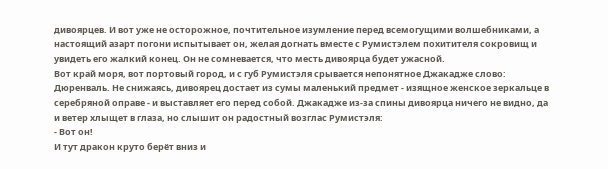дивоярцев. И вот уже не осторожное, почтительное изумление перед всемогущими волшебниками, а настоящий азарт погони испытывает он, желая догнать вместе с Румистэлем похитителя сокровищ и увидеть его жалкий конец. Он не сомневается, что месть дивоярца будет ужасной.
Вот край моря, вот портовый город, и с губ Румистэля срывается непонятное Джакадже слово: Дюренваль. Не снижаясь, дивоярец достает из сумы маленький предмет - изящное женское зеркальце в серебряной оправе - и выставляет его перед собой. Джакадже из-за спины дивоярца ничего не видно, да и ветер хлыщет в глаза, но слышит он радостный возглас Румистэля:
- Вот он!
И тут дракон круто берёт вниз и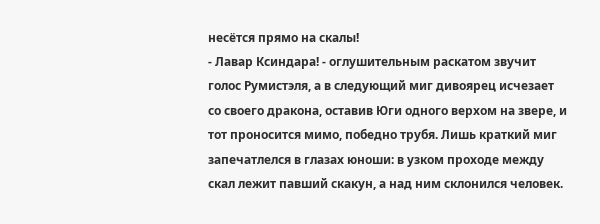несётся прямо на скалы!
- Лавар Ксиндара! - оглушительным раскатом звучит голос Румистэля, а в следующий миг дивоярец исчезает со своего дракона, оставив Юги одного верхом на звере, и тот проносится мимо, победно трубя. Лишь краткий миг запечатлелся в глазах юноши: в узком проходе между скал лежит павший скакун, а над ним склонился человек.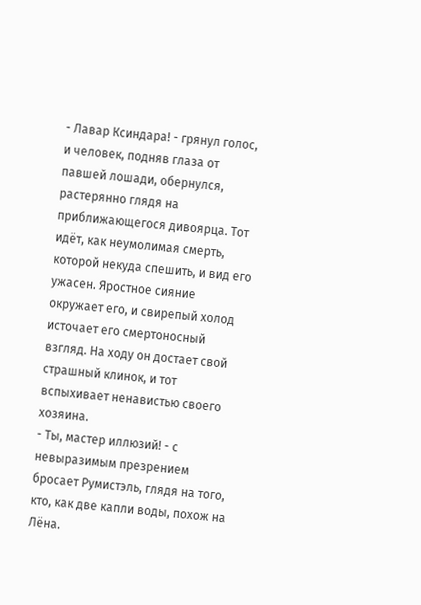- Лавар Ксиндара! - грянул голос, и человек, подняв глаза от павшей лошади, обернулся, растерянно глядя на приближающегося дивоярца. Тот идёт, как неумолимая смерть, которой некуда спешить, и вид его ужасен. Яростное сияние окружает его, и свирепый холод источает его смертоносный взгляд. На ходу он достает свой страшный клинок, и тот вспыхивает ненавистью своего хозяина.
- Ты, мастер иллюзий! - с невыразимым презрением бросает Румистэль, глядя на того, кто, как две капли воды, похож на Лёна.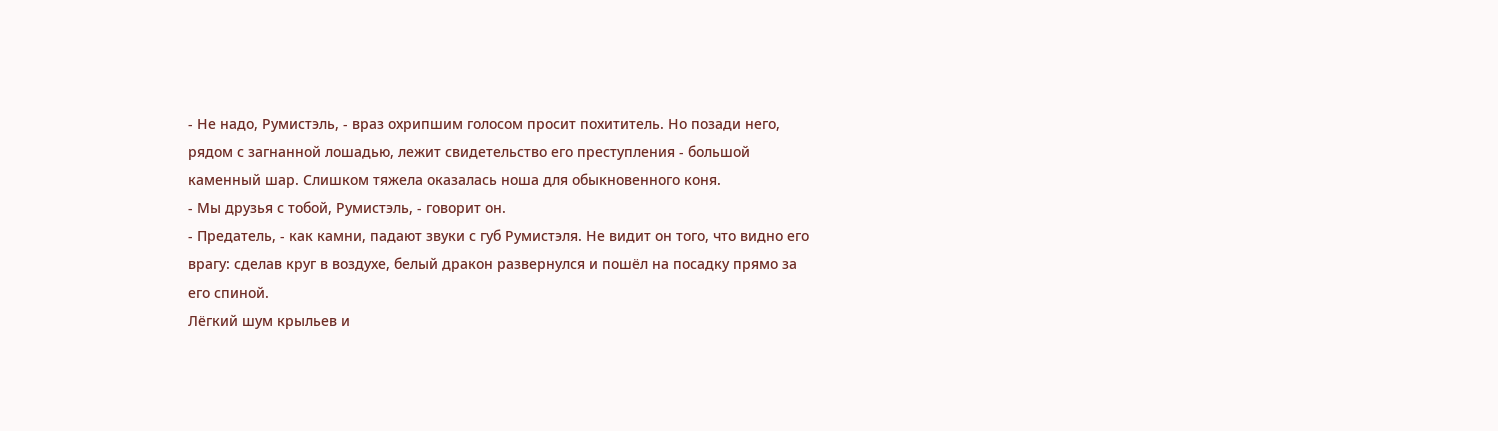- Не надо, Румистэль, - враз охрипшим голосом просит похититель. Но позади него, рядом с загнанной лошадью, лежит свидетельство его преступления - большой каменный шар. Слишком тяжела оказалась ноша для обыкновенного коня.
- Мы друзья с тобой, Румистэль, - говорит он.
- Предатель, - как камни, падают звуки с губ Румистэля. Не видит он того, что видно его врагу: сделав круг в воздухе, белый дракон развернулся и пошёл на посадку прямо за его спиной.
Лёгкий шум крыльев и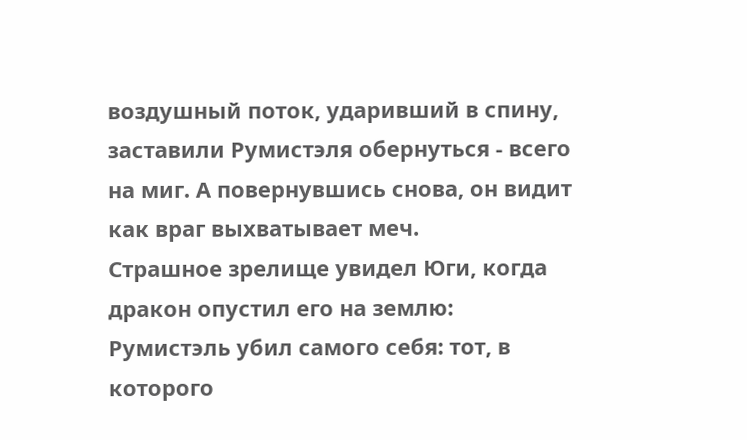воздушный поток, ударивший в спину, заставили Румистэля обернуться - всего на миг. А повернувшись снова, он видит как враг выхватывает меч.
Страшное зрелище увидел Юги, когда дракон опустил его на землю: Румистэль убил самого себя: тот, в которого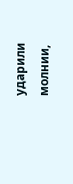ударили молнии,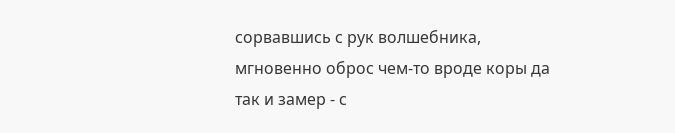сорвавшись с рук волшебника, мгновенно оброс чем-то вроде коры да так и замер - с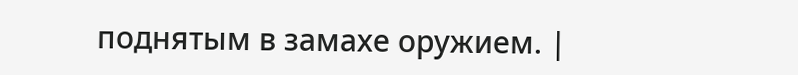поднятым в замахе оружием. |